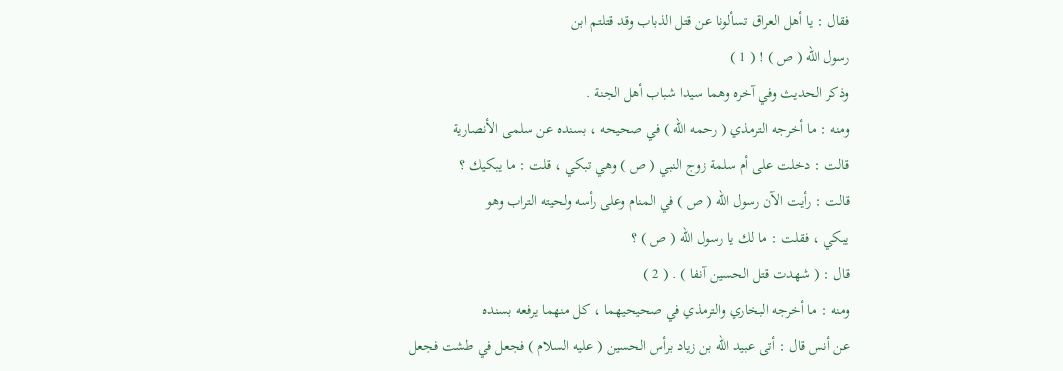فقال : يا أهل العراق تسألونا عن قتل الذباب وقد قتلتم ابن
رسول الله ( ص ) ! ( 1 )
وذكر الحديث وفي آخره وهما سيدا شباب أهل الجنة .
ومنه : ما أخرجه الترمذي ( رحمه الله ) في صحيحه ، بسنده عن سلمى الأنصارية
قالت : دخلت على أم سلمة زوج النبي ( ص ) وهي تبكي ، قلت : ما يبكيك ؟
قالت : رأيت الآن رسول الله ( ص ) في المنام وعلى رأسه ولحيته التراب وهو
يبكي ، فقلت : ما لك يا رسول الله ( ص ) ؟
قال : ( شهدت قتل الحسين آنفا ) . ( 2 )
ومنه : ما أخرجه البخاري والترمذي في صحيحيهما ، كل منهما يرفعه بسنده
عن أنس قال : أتى عبيد الله بن زياد برأس الحسين ( عليه السلام ) فجعل في طشت فجعل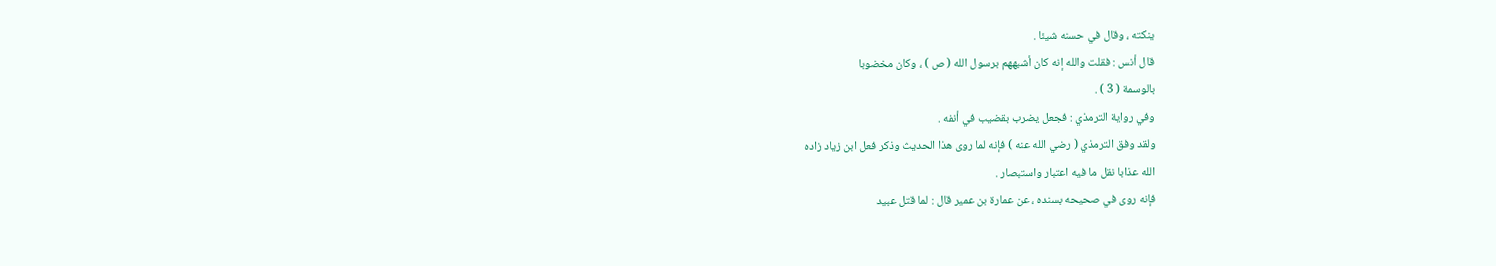ينكته ، وقال في حسنه شيئا .
قال أنس : فقلت والله إنه كان أشبههم برسول الله ( ص ) ، وكان مخضوبا
بالوسمة ( 3 ) .
وفي رواية الترمذي : فجعل يضرب بقضيب في أنفه .
ولقد وفق الترمذي ( رضي الله عنه ) فإنه لما روى هذا الحديث وذكر فعل ابن زياد زاده
الله عذابا نقل ما فيه اعتبار واستبصار .
فإنه روى في صحيحه بسنده ، عن عمارة بن عمير قال : لما قتل عبيد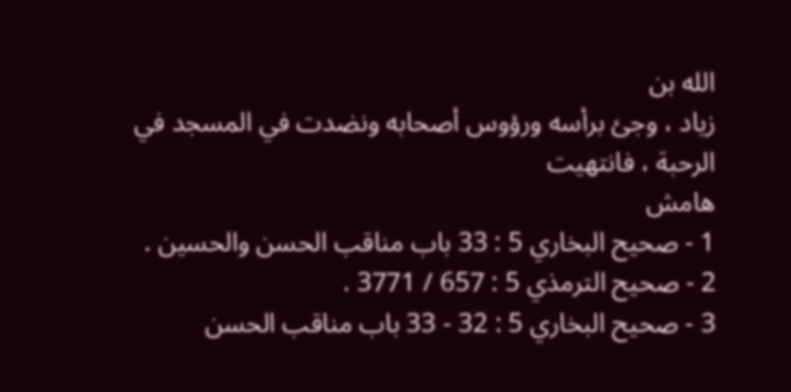الله بن
زياد ، وجئ برأسه ورؤوس أصحابه ونضدت في المسجد في الرحبة ، فانتهيت
هامش
1 - صحيح البخاري 5 : 33 باب مناقب الحسن والحسين .
2 - صحيح الترمذي 5 : 657 / 3771 .
3 - صحيح البخاري 5 : 32 - 33 باب مناقب الحسن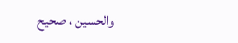والحسين ، صحيح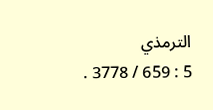الترمذي
5 : 659 / 3778 .